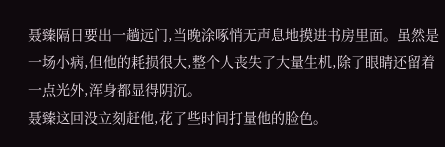聂臻隔日要出一趟远门,当晚涂啄悄无声息地摸进书房里面。虽然是一场小病,但他的耗损很大,整个人丧失了大量生机,除了眼睛还留着一点光外,浑身都显得阴沉。
聂臻这回没立刻赶他,花了些时间打量他的脸色。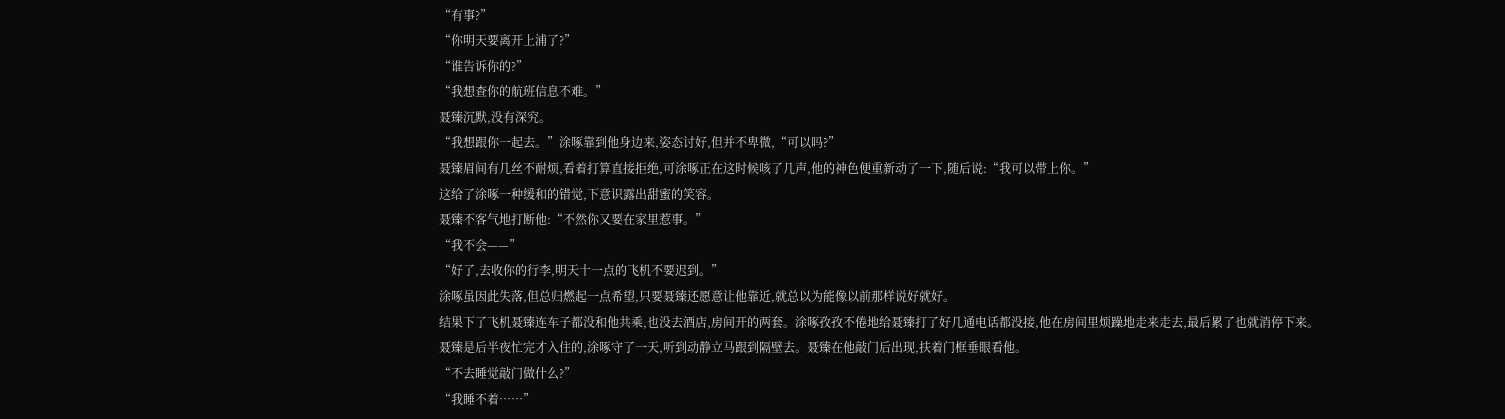“有事?”
“你明天要离开上浦了?”
“谁告诉你的?”
“我想查你的航班信息不难。”
聂臻沉默,没有深究。
“我想跟你一起去。”涂啄靠到他身边来,姿态讨好,但并不卑微,“可以吗?”
聂臻眉间有几丝不耐烦,看着打算直接拒绝,可涂啄正在这时候咳了几声,他的神色便重新动了一下,随后说:“我可以带上你。”
这给了涂啄一种缓和的错觉,下意识露出甜蜜的笑容。
聂臻不客气地打断他:“不然你又要在家里惹事。”
“我不会——”
“好了,去收你的行李,明天十一点的飞机不要迟到。”
涂啄虽因此失落,但总归燃起一点希望,只要聂臻还愿意让他靠近,就总以为能像以前那样说好就好。
结果下了飞机聂臻连车子都没和他共乘,也没去酒店,房间开的两套。涂啄孜孜不倦地给聂臻打了好几通电话都没接,他在房间里烦躁地走来走去,最后累了也就消停下来。
聂臻是后半夜忙完才入住的,涂啄守了一天,听到动静立马跟到隔壁去。聂臻在他敲门后出现,扶着门框垂眼看他。
“不去睡觉敲门做什么?”
“我睡不着……”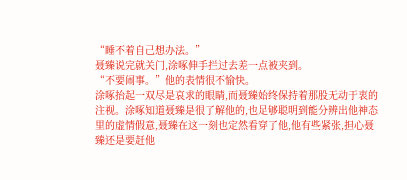“睡不着自己想办法。”
聂臻说完就关门,涂啄伸手拦过去差一点被夹到。
“不要闹事。”他的表情很不愉快。
涂啄抬起一双尽是哀求的眼睛,而聂臻始终保持着那股无动于衷的注视。涂啄知道聂臻是很了解他的,也足够聪明到能分辨出他神态里的虚情假意,聂臻在这一刻也定然看穿了他,他有些紧张,担心聂臻还是要赶他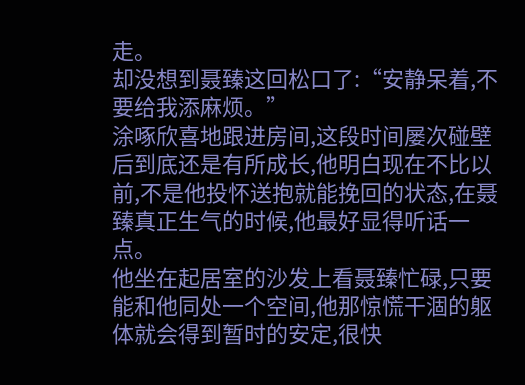走。
却没想到聂臻这回松口了:“安静呆着,不要给我添麻烦。”
涂啄欣喜地跟进房间,这段时间屡次碰壁后到底还是有所成长,他明白现在不比以前,不是他投怀送抱就能挽回的状态,在聂臻真正生气的时候,他最好显得听话一点。
他坐在起居室的沙发上看聂臻忙碌,只要能和他同处一个空间,他那惊慌干涸的躯体就会得到暂时的安定,很快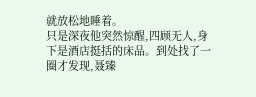就放松地睡着。
只是深夜他突然惊醒,四顾无人,身下是酒店挺括的床品。到处找了一圈才发现,聂臻